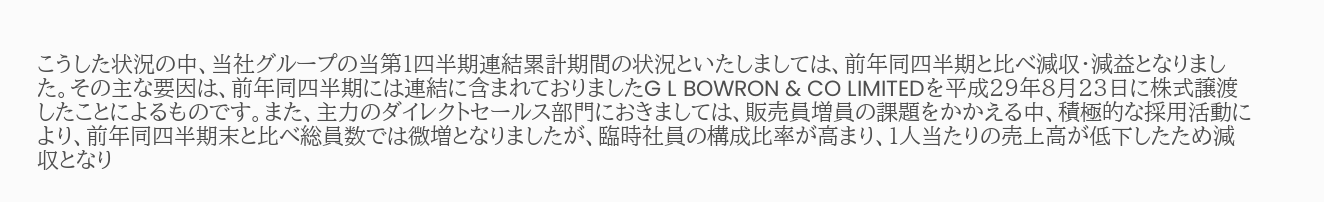こうした状況の中、当社グループの当第1四半期連結累計期間の状況といたしましては、前年同四半期と比べ減収・減益となりました。その主な要因は、前年同四半期には連結に含まれておりましたG L BOWRON & CO LIMITEDを平成29年8月23日に株式譲渡したことによるものです。また、主力のダイレクトセールス部門におきましては、販売員増員の課題をかかえる中、積極的な採用活動により、前年同四半期末と比べ総員数では微増となりましたが、臨時社員の構成比率が高まり、1人当たりの売上高が低下したため減収となり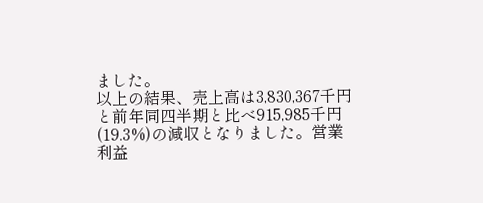ました。
以上の結果、売上高は3,830,367千円と前年同四半期と比べ915,985千円(19.3%)の減収となりました。営業利益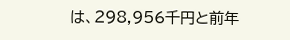は、298,956千円と前年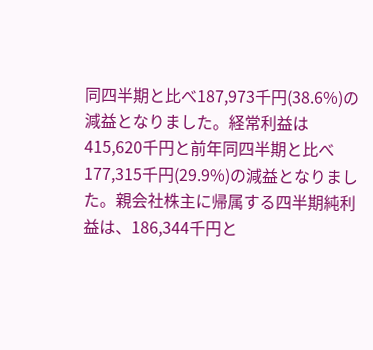同四半期と比べ187,973千円(38.6%)の減益となりました。経常利益は415,620千円と前年同四半期と比べ177,315千円(29.9%)の減益となりました。親会社株主に帰属する四半期純利益は、186,344千円と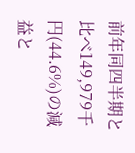前年同四半期と比べ149,979千円(44.6%)の減益と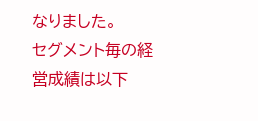なりました。
セグメント毎の経営成績は以下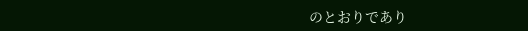のとおりであり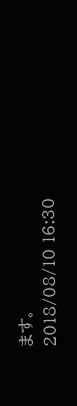ます。
2018/08/10 16:30